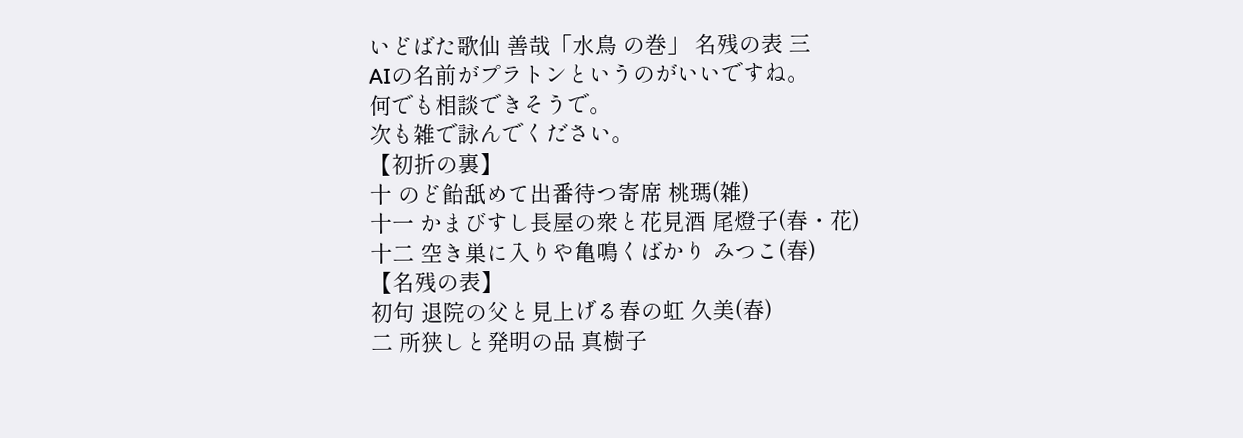いどばた歌仙 善哉「水鳥 の巻」 名残の表 三
AIの名前がプラトンというのがいいですね。
何でも相談できそうで。
次も雑で詠んでください。
【初折の裏】
十 のど飴舐めて出番待つ寄席 桃瑪(雑)
十一 かまびすし長屋の衆と花見酒 尾燈子(春・花)
十二 空き巣に入りや亀鳴くばかり みつこ(春)
【名残の表】
初句 退院の父と見上げる春の虹 久美(春)
二 所狭しと発明の品 真樹子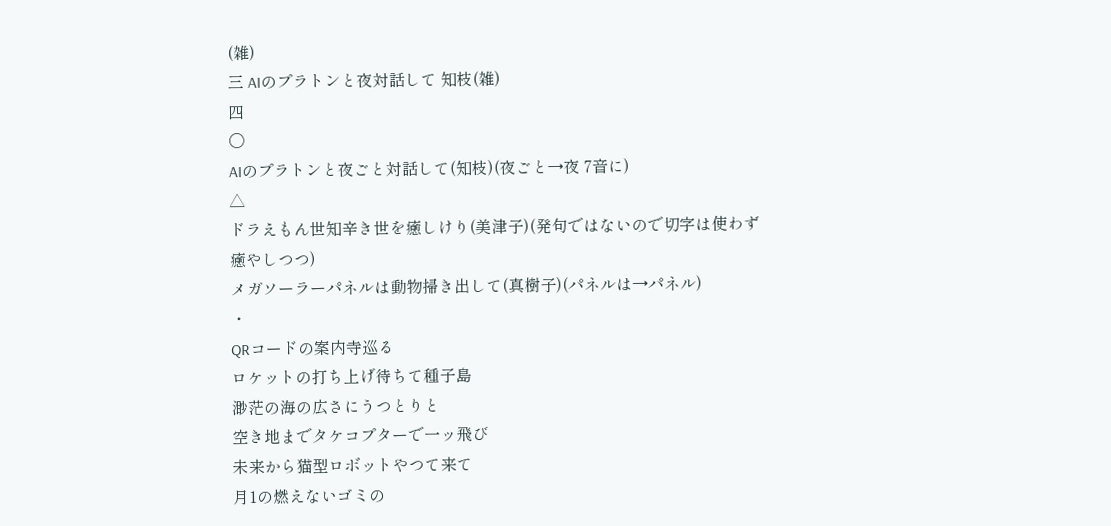(雑)
三 AIのプラトンと夜対話して 知枝(雑)
四
〇
AIのプラトンと夜ごと対話して(知枝)(夜ごと→夜 7音に)
△
ドラえもん世知辛き世を癒しけり(美津子)(発句ではないので切字は使わず
癒やしつつ)
メガソーラーパネルは動物掃き出して(真樹子)(パネルは→パネル)
・
QRコードの案内寺巡る
ロケットの打ち上げ待ちて種子島
渺茫の海の広さにうつとりと
空き地までタケコプターで一ッ飛び
未来から猫型ロボットやつて来て
月1の燃えないゴミの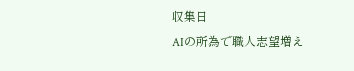収集日
AIの所為で職人志望増え